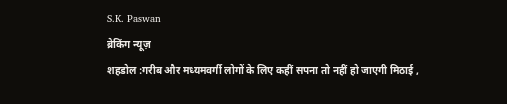S.K. Paswan
ब्रेकिंग न्यूज़
शहडोल :गरीब और मध्यमवर्गी लोगों के लिए कहीं सपना तो नहीं हो जाएगी मिठाई ,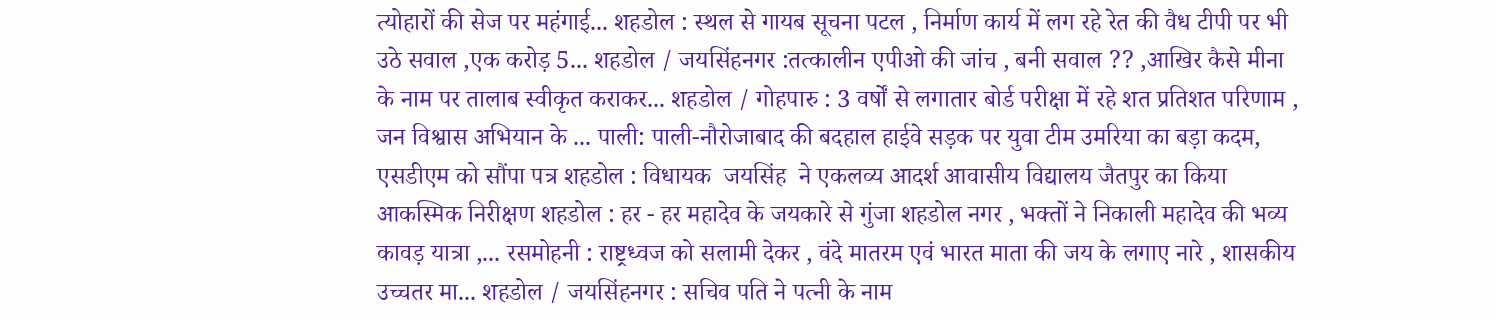त्योहारों की सेज पर महंगाई... शहडोल : स्थल से गायब सूचना पटल , निर्माण कार्य में लग रहे रेत की वैध टीपी पर भी उठे सवाल ,एक करोड़ 5... शहडोल / जयसिंहनगर :तत्कालीन एपीओ की जांच , बनी सवाल ?? ,आखिर कैसे मीना के नाम पर तालाब स्वीकृत कराकर... शहडोल / गोहपारु : 3 वर्षों से लगातार बोर्ड परीक्षा में रहे शत प्रतिशत परिणाम , जन विश्वास अभियान के ... पाली: पाली-नौरोजाबाद की बदहाल हाईवे सड़क पर युवा टीम उमरिया का बड़ा कदम, एसडीएम को सौंपा पत्र शहडोल : विधायक  जयसिंह  ने एकलव्य आदर्श आवासीय विद्यालय जैतपुर का किया आकस्मिक निरीक्षण शहडोल : हर - हर महादेव के जयकारे से गुंजा शहडोल नगर , भक्तों ने निकाली महादेव की भव्य कावड़ यात्रा ,... रसमोहनी : राष्ट्रध्वज को सलामी देकर , वंदे मातरम एवं भारत माता की जय के लगाए नारे , शासकीय उच्चतर मा... शहडोल / जयसिंहनगर : सचिव पति ने पत्नी के नाम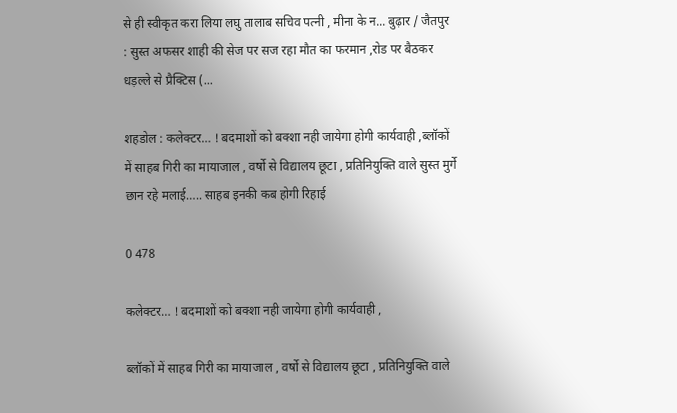से ही स्वीकृत करा लिया लघु तालाब सचिव पत्नी , मीना के न... बुढ़ार / जैतपुर : सुस्त अफसर शाही की सेज पर सज रहा मौत का फरमान ,रोड पर बैठकर धड़ल्ले से प्रैक्टिस (...

शहडोल : कलेक्टर… ! बदमाशों को बक्शा नही जायेगा होगी कार्यवाही ,ब्लॉकों में साहब गिरी का मायाजाल , वर्षो से विद्यालय छूटा , प्रतिनियुक्ति वाले सुस्त मुर्गे छान रहे मलाई….. साहब इनकी कब होगी रिहाई

0 478

कलेक्टर… ! बदमाशों को बक्शा नही जायेगा होगी कार्यवाही ,

ब्लॉकों में साहब गिरी का मायाजाल , वर्षो से विद्यालय छूटा , प्रतिनियुक्ति वाले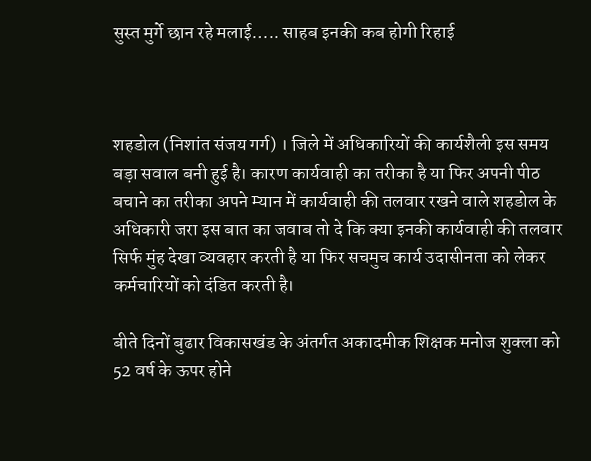सुस्त मुर्गे छान रहे मलाई….. साहब इनकी कब होगी रिहाई



शहडोल (निशांत संजय गर्ग) । जिले में अधिकारियों की कार्यशैली इस समय बड़ा सवाल बनी हुई है। कारण कार्यवाही का तरीका है या फिर अपनी पीठ बचाने का तरीका अपने म्यान में कार्यवाही की तलवार रखने वाले शहडोल के अधिकारी जरा इस बात का जवाब तो दे कि क्या इनकी कार्यवाही की तलवार सिर्फ मुंह देखा व्यवहार करती है या फिर सचमुच कार्य उदासीनता को लेकर कर्मचारियों को दंडित करती है।

बीते दिनों बुढार विकासखंड के अंतर्गत अकादमीक शिक्षक मनोज शुक्ला को 52 वर्ष के ऊपर होने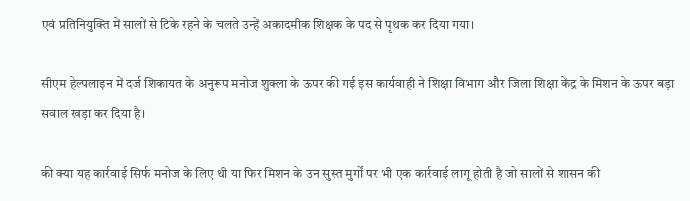एवं प्रतिनियुक्ति में सालों से टिके रहने के चलते उन्हें अकादमीक शिक्षक के पद से पृथक कर दिया गया।

सीएम हेल्पलाइन में दर्ज शिकायत के अनुरूप मनोज शुक्ला के ऊपर की गई इस कार्यवाही ने शिक्षा विभाग और जिला शिक्षा केंद्र के मिशन के ऊपर बड़ा सवाल खड़ा कर दिया है।

की क्या यह कार्रवाई सिर्फ मनोज के लिए थी या फिर मिशन के उन सुस्त मुर्गों पर भी एक कार्रवाई लागू होती है जो सालों से शासन की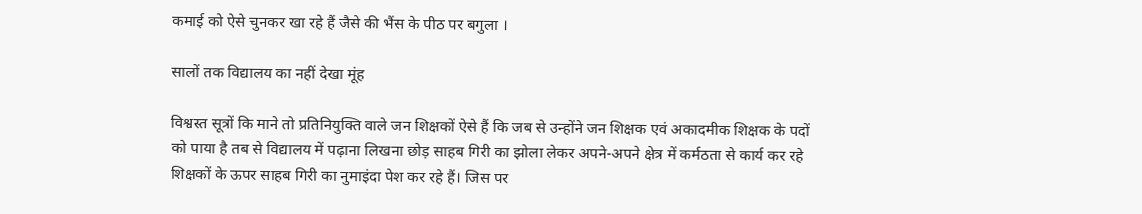कमाई को ऐसे चुनकर खा रहे हैं जैसे की भैंस के पीठ पर बगुला ।

सालों तक विद्यालय का नहीं देखा मूंह

विश्वस्त सूत्रों कि माने तो प्रतिनियुक्ति वाले जन शिक्षकों ऐसे हैं कि जब से उन्होंने जन शिक्षक एवं अकादमीक शिक्षक के पदों को पाया है तब से विद्यालय में पढ़ाना लिखना छोड़ साहब गिरी का झोला लेकर अपने-अपने क्षेत्र में कर्मठता से कार्य कर रहे शिक्षकों के ऊपर साहब गिरी का नुमाइंदा पेश कर रहे हैं। जिस पर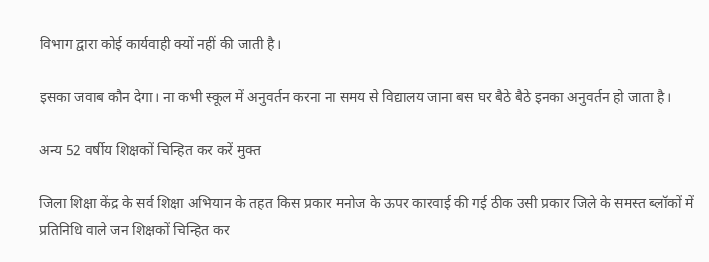विभाग द्वारा कोई कार्यवाही क्यों नहीं की जाती है।

इसका जवाब कौन देगा। ना कभी स्कूल में अनुवर्तन करना ना समय से विद्यालय जाना बस घर बैठे बैठे इनका अनुवर्तन हो जाता है।

अन्य 52 वर्षीय शिक्षकों चिन्हित कर करें मुक्त

जिला शिक्षा केंद्र के सर्व शिक्षा अभियान के तहत किस प्रकार मनोज के ऊपर कारवाई की गई ठीक उसी प्रकार जिले के समस्त ब्लॉकों में प्रतिनिधि वाले जन शिक्षकों चिन्हित कर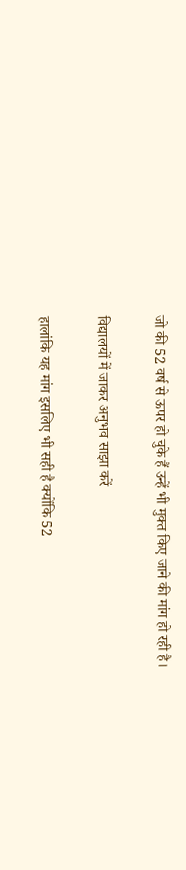जो की 52 वर्ष से ऊपर हो चुके हैं उन्हें भी मुक्त किए जाने की मांग हो रही है।

विद्यालयों में जाकर अनुभव साझा करें

हालांकि यह मांग इसलिए भी सही है क्योंकि 52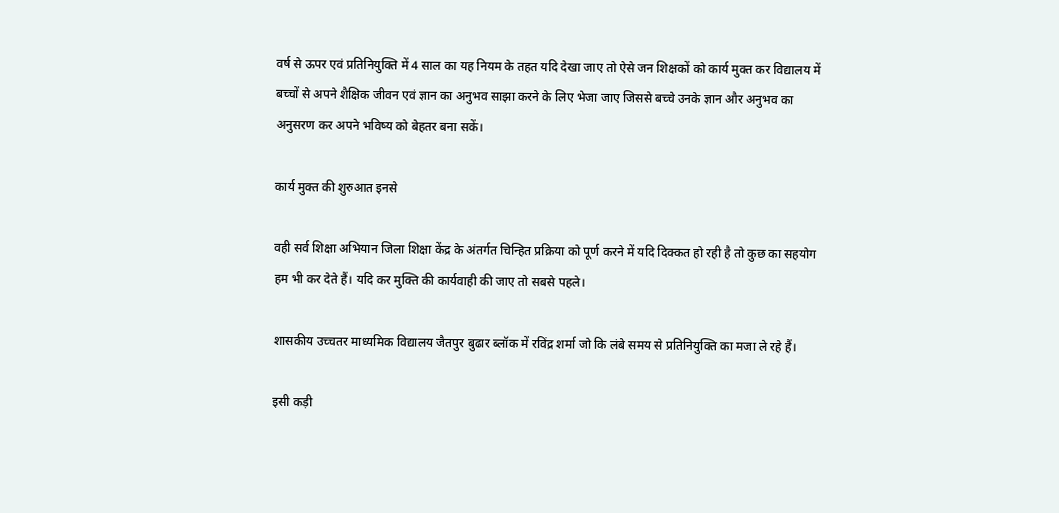वर्ष से ऊपर एवं प्रतिनियुक्ति में 4 साल का यह नियम के तहत यदि देखा जाए तो ऐसे जन शिक्षकों को कार्य मुक्त कर विद्यालय में बच्चों से अपने शैक्षिक जीवन एवं ज्ञान का अनुभव साझा करने के लिए भेजा जाए जिससे बच्चे उनके ज्ञान और अनुभव का अनुसरण कर अपने भविष्य को बेहतर बना सकें।

कार्य मुक्त की शुरुआत इनसे

वही सर्व शिक्षा अभियान जिला शिक्षा केंद्र के अंतर्गत चिन्हित प्रक्रिया को पूर्ण करने में यदि दिक्कत हो रही है तो कुछ का सहयोग हम भी कर देते हैं। यदि कर मुक्ति की कार्यवाही की जाए तो सबसे पहले।

शासकीय उच्चतर माध्यमिक विद्यालय जैतपुर बुढार ब्लॉक में रविंद्र शर्मा जो कि लंबे समय से प्रतिनियुक्ति का मजा ले रहे हैं।

इसी कड़ी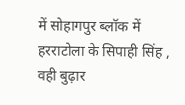में सोहागपुर ब्लॉक में हरराटोला के सिपाही सिंह , वही बुढ़ार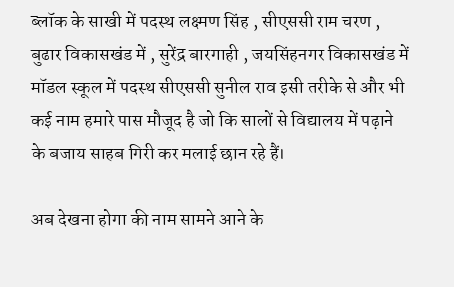ब्लॉक के साखी में पदस्थ लक्ष्मण सिंह , सीएससी राम चरण , बुढार विकासखंड में , सुरेंद्र बारगाही , जयसिंहनगर विकासखंड में मॉडल स्कूल में पदस्थ सीएससी सुनील राव इसी तरीके से और भी कई नाम हमारे पास मौजूद है जो कि सालों से विद्यालय में पढ़ाने के बजाय साहब गिरी कर मलाई छान रहे हैं।

अब देखना होगा की नाम सामने आने के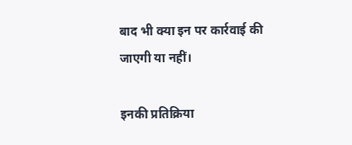बाद भी क्या इन पर कार्रवाई की जाएगी या नहीं।

इनकी प्रतिक्रिया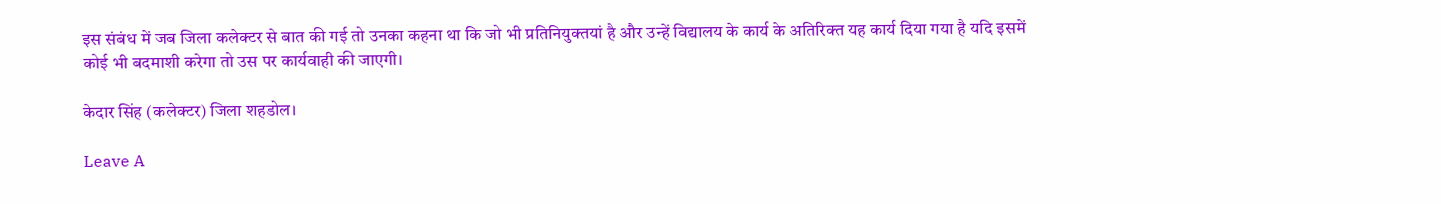इस संबंध में जब जिला कलेक्टर से बात की गई तो उनका कहना था कि जो भी प्रतिनियुक्तयां है और उन्हें विद्यालय के कार्य के अतिरिक्त यह कार्य दिया गया है यदि इसमें कोई भी बदमाशी करेगा तो उस पर कार्यवाही की जाएगी।

केदार सिंह (कलेक्टर) जिला शहडोल।

Leave A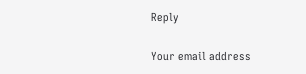Reply

Your email address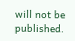will not be published.